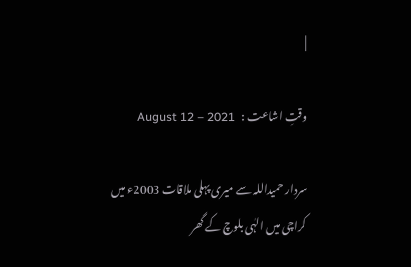|

وقتِ اشاعت :   August 12 – 2021

سردار حمیداللہ سے میری پہلی ملاقات 2003ء میں کراچی میں الہٰی بلوچ کے گھر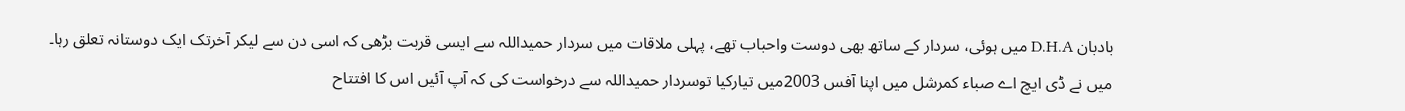بادبان D.H.A میں ہوئی، سردار کے ساتھ بھی دوست واحباب تھے، پہلی ملاقات میں سردار حمیداللہ سے ایسی قربت بڑھی کہ اسی دن سے لیکر آخرتک ایک دوستانہ تعلق رہا۔ میں نے ڈی ایچ اے صباء کمرشل میں اپنا آفس 2003میں تیارکیا توسردار حمیداللہ سے درخواست کی کہ آپ آئیں اس کا افتتاح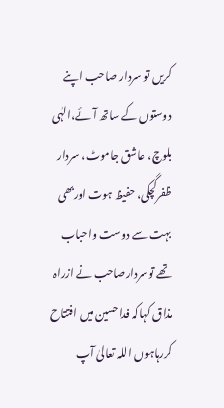کریں تو سردار صاحب اپنے دوستوں کے ساتھ آئے،الہٰی بلوچ، عاشق جاموٹ، سردار ظفرگچکی، حفیظ ہوت اوربھی بہت سے دوست واحباب تھے توسردارصاحب نے ازراہ مذاق کہاکہ فداحسین میں افتتاح کررہاہوں اللہ تعالیٰ آپ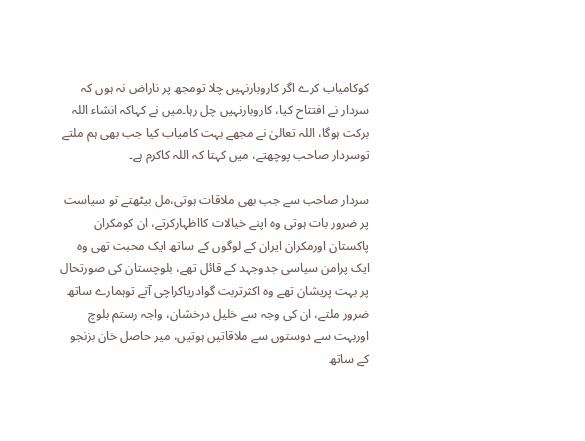کوکامیاب کرے اگر کاروبارنہیں چلا تومجھ پر ناراض نہ ہوں کہ سردار نے افتتاح کیا، کاروبارنہیں چل رہا۔میں نے کہاکہ انشاء اللہ برکت ہوگا، اللہ تعالیٰ نے مجھے بہت کامیاب کیا جب بھی ہم ملتے توسردار صاحب پوچھتے، میں کہتا کہ اللہ کاکرم ہے۔

سردار صاحب سے جب بھی ملاقات ہوتی،مل بیٹھتے تو سیاست پر ضرور بات ہوتی وہ اپنے خیالات کااظہارکرتے، ان کومکران پاکستان اورمکران ایران کے لوگوں کے ساتھ ایک محبت تھی وہ ایک پرامن سیاسی جدوجہد کے قائل تھے، بلوچستان کی صورتحال پر بہت پریشان تھے وہ اکثرتربت گوادریاکراچی آتے توہمارے ساتھ ضرور ملتے، ان کی وجہ سے خلیل درخشان، واجہ رستم بلوچ اوربہت سے دوستوں سے ملاقاتیں ہوتیں، میر حاصل خان بزنجو کے ساتھ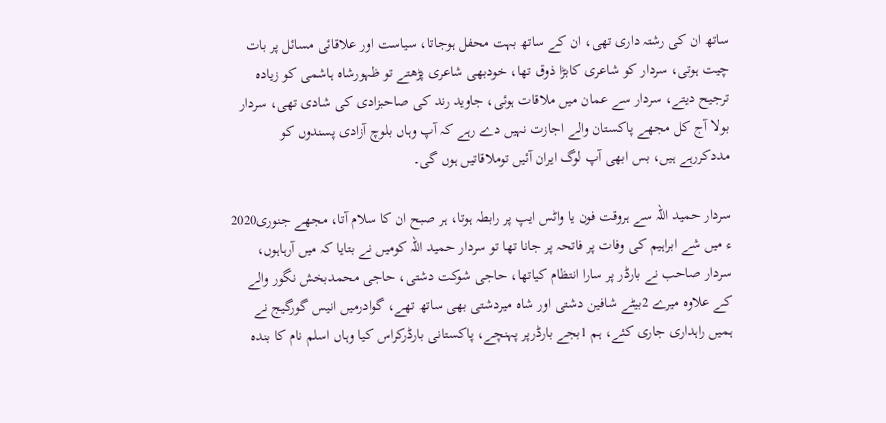ساتھ ان کی رشتہ داری تھی، ان کے ساتھ بہت محفل ہوجاتا، سیاست اور علاقائی مسائل پر بات چیت ہوتی، سردار کو شاعری کابڑا ذوق تھا، خودبھی شاعری پڑھتے تو ظہورشاہ ہاشمی کو زیادہ ترجیح دیتے، سردار سے عمان میں ملاقات ہوئی، جاوید رند کی صاحبزادی کی شادی تھی، سردار بولا آج کل مجھے پاکستان والے اجازت نہیں دے رہے کہ آپ وہاں بلوچ آزادی پسندوں کو مددکررہے ہیں، بس ابھی آپ لوگ ایران آئیں توملاقاتیں ہوں گی۔

سردار حمید اللہ سے ہروقت فون یا واٹس ایپ پر رابطہ ہوتا، ہر صبح ان کا سلام آتا، مجھے جنوری2020 ء میں شے ابراہیم کی وفات پر فاتحہ پر جانا تھا تو سردار حمید اللہ کومیں نے بتایا کہ میں آرہاہوں، سردار صاحب نے بارڈر پر سارا انتظام کیاتھا، حاجی شوکت دشتی، حاجی محمدبخش نگور والے کے علاوہ میرے 2بیٹے شافین دشتی اور شاہ میردشتی بھی ساتھ تھے، گوادرمیں انیس گورگیج نے ہمیں راہداری جاری کئے، ہم 1بجے بارڈرپر پہنچے، پاکستانی بارڈرکراس کیا وہاں اسلم نام کا بندہ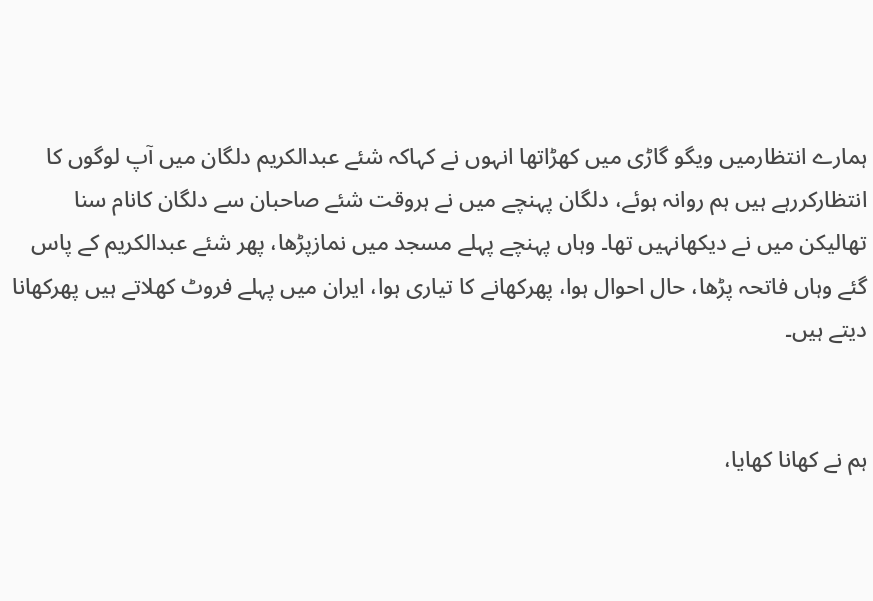ہمارے انتظارمیں ویگو گاڑی میں کھڑاتھا انہوں نے کہاکہ شئے عبدالکریم دلگان میں آپ لوگوں کا انتظارکررہے ہیں ہم روانہ ہوئے، دلگان پہنچے میں نے ہروقت شئے صاحبان سے دلگان کانام سنا تھالیکن میں نے دیکھانہیں تھا۔ وہاں پہنچے پہلے مسجد میں نمازپڑھا، پھر شئے عبدالکریم کے پاس گئے وہاں فاتحہ پڑھا، حال احوال ہوا، پھرکھانے کا تیاری ہوا، ایران میں پہلے فروٹ کھلاتے ہیں پھرکھانا دیتے ہیں۔


ہم نے کھانا کھایا،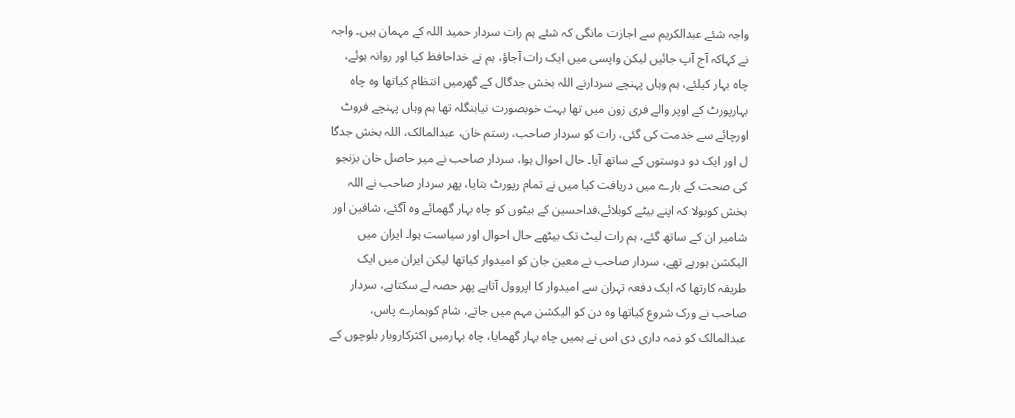واجہ شئے عبدالکریم سے اجازت مانگی کہ شئے ہم رات سردار حمید اللہ کے مہمان ہیں۔ واجہ نے کہاکہ آج آپ جائیں لیکن واپسی میں ایک رات آجاؤ، ہم نے خداحافظ کیا اور روانہ ہوئے، چاہ بہار کیلئے، ہم وہاں پہنچے سردارنے اللہ بخش جدگال کے گھرمیں انتظام کیاتھا وہ چاہ بہارپورٹ کے اوپر والے فری زون میں تھا بہت خوبصورت نیابنگلہ تھا ہم وہاں پہنچے فروٹ اورچائے سے خدمت کی گئی، رات کو سردار صاحب، رستم خان، عبدالمالک، اللہ بخش جدگا ل اور ایک دو دوستوں کے ساتھ آیا۔ حال احوال ہوا، سردار صاحب نے میر حاصل خان بزنجو کی صحت کے بارے میں دریافت کیا میں نے تمام رپورٹ بتایا، پھر سردار صاحب نے اللہ بخش کوبولا کہ اپنے بیٹے کوبلائے،فداحسین کے بیٹوں کو چاہ بہار گھمائے وہ آگئے، شافین اور شامیر ان کے ساتھ گئے، ہم رات لیٹ تک بیٹھے حال احوال اور سیاست ہوا۔ ایران میں الیکشن ہورہے تھے، سردار صاحب نے معین جان کو امیدوار کیاتھا لیکن ایران میں ایک طریقہ کارتھا کہ ایک دفعہ تہران سے امیدوار کا اپروول آتاہے پھر حصہ لے سکتاہے، سردار صاحب نے ورک شروع کیاتھا وہ دن کو الیکشن مہم میں جاتے، شام کوہمارے پاس، عبدالمالک کو ذمہ داری دی اس نے ہمیں چاہ بہار گھمایا، چاہ بہارمیں اکثرکاروبار بلوچوں کے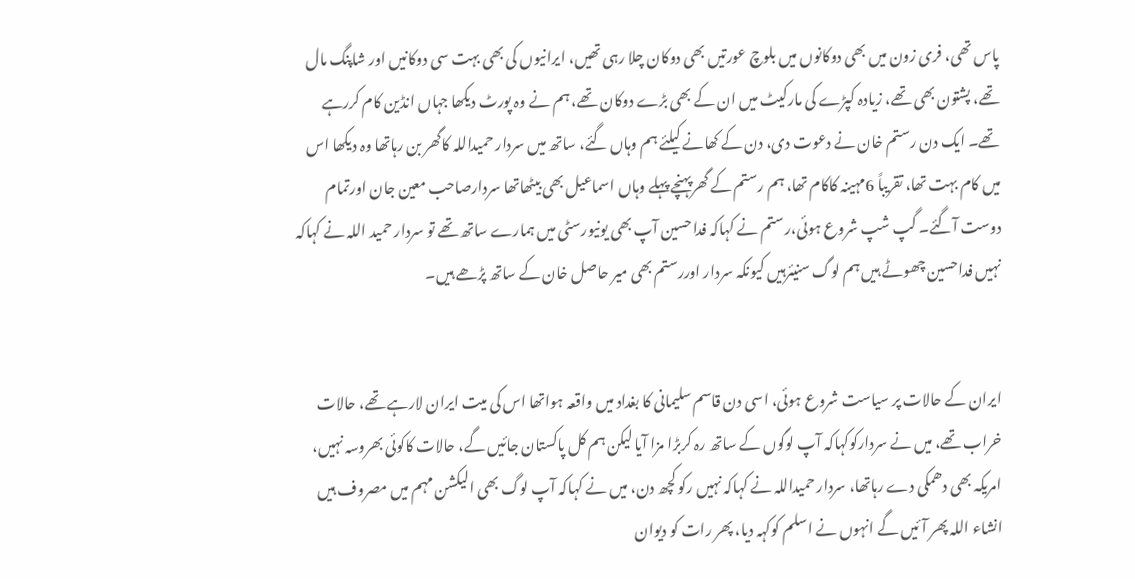پاس تھی، فری زون میں بھی دوکانوں میں بلوچ عورتیں بھی دوکان چلا رہی تھیں، ایرانیوں کی بھی بہت سی دوکانیں اور شاپنگ مال تھے، پشتون بھی تھے، زیادہ کپڑے کی مارکیٹ میں ان کے بھی بڑے دوکان تھے، ہم نے وہ پورٹ دیکھا جہاں انڈین کام کررہے تھے۔ ایک دن رستم خان نے دعوت دی، دن کے کھانے کیلئے ہم وہاں گئے، ساتھ میں سردار حمیداللہ کاگھر بن رہاتھا وہ دیکھا اس میں کام بہت تھا، تقریباً 6مہینہ کاکام تھا، ہم رستم کے گھرپہنچے پہلے وہاں اسماعیل بھی بیٹھاتھا سردارصاحب معین جان اورتمام دوست آگئے۔ گپ شپ شروع ہوئی،رستم نے کہاکہ فداحسین آپ بھی یونیورسٹی میں ہمارے ساتھ تھے تو سردار حمید اللہ نے کہاکہ نہیں فداحسین چھوٹے ہیں ہم لوگ سنیئرہیں کیونکہ سردار اوررستم بھی میر حاصل خان کے ساتھ پڑھے ہیں۔


ایران کے حالات پر سیاست شروع ہوئی، اسی دن قاسم سلیمانی کا بغداد میں واقعہ ہواتھا اس کی میت ایران لارہے تھے، حالات خراب تھے، میں نے سردارکوکہاکہ آپ لوگوں کے ساتھ رہ کربڑا مزا آیا لیکن ہم کل پاکستان جائیں گے، حالات کاکوئی بھروسہ نہیں، امریکہ بھی دھمکی دے رہاتھا، سردار حمیداللہ نے کہاکہ نہیں رکو کچھ دن، میں نے کہاکہ آپ لوگ بھی الیکشن مہم میں مصروف ہیں انشاء اللہ پھر آئیں گے انہوں نے اسلم کوکہہ دیا، پھر رات کو دیوان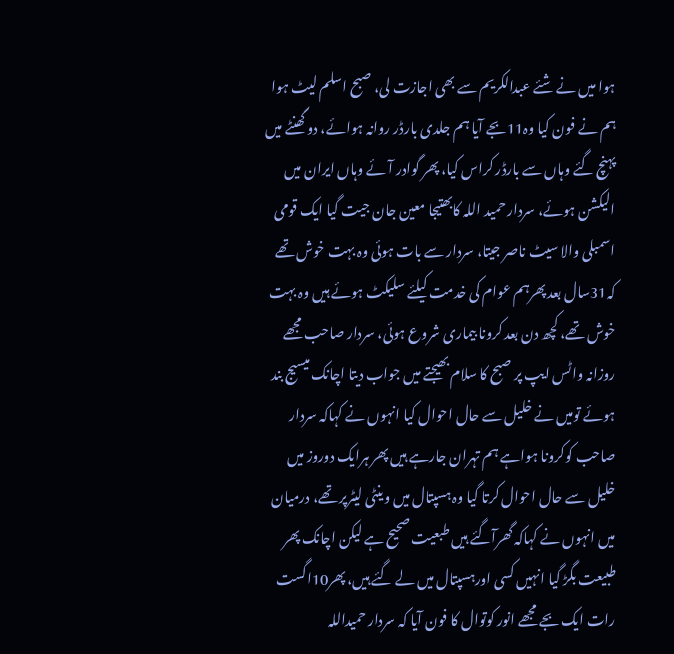ہوا میں نے شئے عبدالکریم سے بھی اجازت لی، صبح اسلم لیٹ ہوا ہم نے فون کیا وہ11بجے آیا ہم جلدی بارڈر روانہ ہوائے، دو گھنٹے میں پہنچ گئے وہاں سے بارڈر کراس کیا، پھر گوادر آئے وہاں ایران میں الیکشن ہوئے، سردار حمید اللہ کابھتیجا معین جان جیت گیا ایک قومی اسمبلی والا سیٹ ناصر جیتا، سردار سے بات ہوئی وہ بہت خوش تھے کہ31سال بعد پھرہم عوام کی خدمت کیلئے سلیکٹ ہوئے ہیں وہ بہت خوش تھے، کچھ دن بعد کرونا بیماری شروع ہوئی، سردار صاحب مجھے روزانہ واٹس ایپ پر صبح کا سلام بھیجتے میں جواب دیتا اچانک میسیج بند ہوئے تومیں نے خلیل سے حال احوال کیا انہوں نے کہاکہ سردار صاحب کوکرونا ہواہے ہم تہران جارہے ہیں پھر ہرایک دوروز میں خلیل سے حال احوال کرتا گیا وہ ہسپتال میں وینٹی لیٹرپر تھے، درمیان میں انہوں نے کہاکہ گھرآگئے ہیں طبعیت صحیح ہے لیکن اچانک پھر طبیعت بگڑ گیا انہیں کسی اورہسپتال میں لے گئے ہیں، پھر10اگست رات ایک بجے مجھے انور کوتوال کا فون آیا کہ سردار حمیداللہ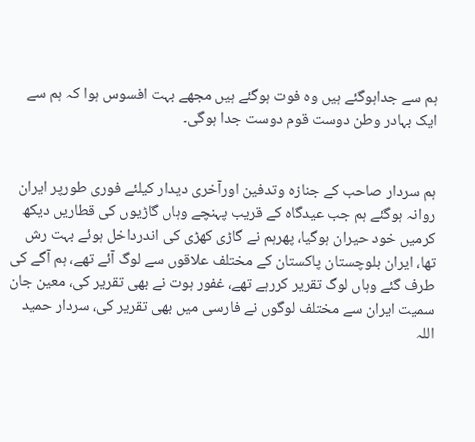ہم سے جداہوگئے ہیں وہ فوت ہوگئے ہیں مجھے بہت افسوس ہوا کہ ہم سے ایک بہادر وطن دوست قوم دوست جدا ہوگی۔


ہم سردار صاحب کے جنازہ وتدفین اورآخری دیدار کیلئے فوری طورپر ایران روانہ ہوگئے ہم جب عیدگاہ کے قریب پہنچے وہاں گاڑیوں کی قطاریں دیکھ کرمیں خود حیران ہوگیا، پھرہم نے گاڑی کھڑی کی اندرداخل ہوئے بہت رش تھا، ایران بلوچستان پاکستان کے مختلف علاقوں سے لوگ آئے تھے، ہم آگے کی طرف گئے وہاں لوگ تقریر کررہے تھے، غفور ہوت نے بھی تقریر کی، معین جان سمیت ایران سے مختلف لوگوں نے فارسی میں بھی تقریر کی، سردار حمید اللہ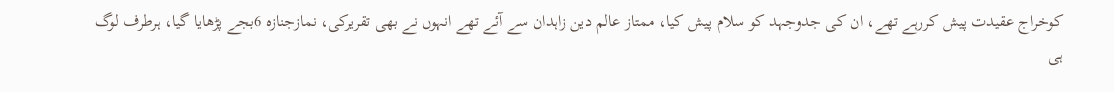کوخراج عقیدت پیش کررہے تھے، ان کی جدوجہد کو سلام پیش کیا، ممتاز عالم دین زاہدان سے آئے تھے انہوں نے بھی تقریرکی، نمازجنازہ 6بجے پڑھایا گیا، ہرطرف لوگ ہی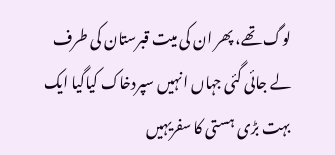لوگ تھے، پھر ان کی میت قبرستان کی طرف لے جائی گئی جہاں انہیں سپردخاک کیاگیا ایک بہت بڑی ہستی کا سفریہیں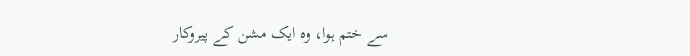سے ختم ہوا، وہ ایک مشن کے پیروکار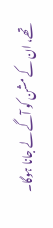تھے، ان کے مشن کو آگے لے جانا ہوگا۔